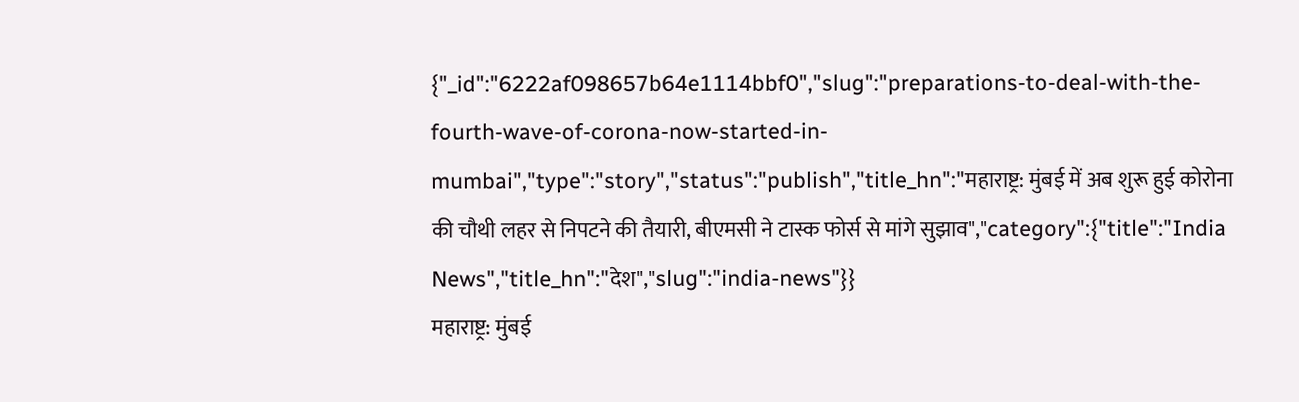{"_id":"6222af098657b64e1114bbf0","slug":"preparations-to-deal-with-the-fourth-wave-of-corona-now-started-in-mumbai","type":"story","status":"publish","title_hn":"महाराष्ट्र: मुंबई में अब शुरू हुई कोरोना की चौथी लहर से निपटने की तैयारी, बीएमसी ने टास्क फोर्स से मांगे सुझाव","category":{"title":"India News","title_hn":"देश","slug":"india-news"}}
महाराष्ट्र: मुंबई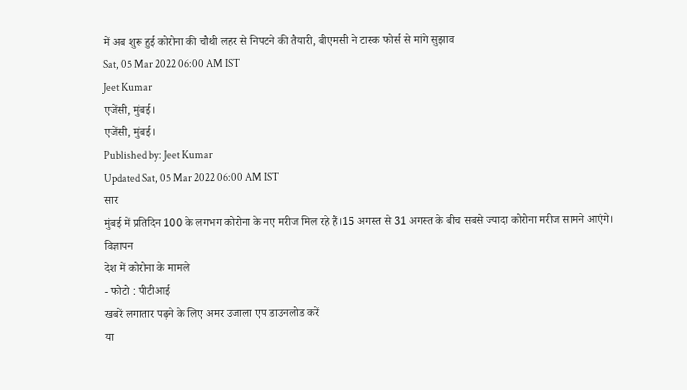में अब शुरू हुई कोरोना की चौथी लहर से निपटने की तैयारी, बीएमसी ने टास्क फोर्स से मांगे सुझाव
Sat, 05 Mar 2022 06:00 AM IST
Jeet Kumar
एजेंसी, मुंबई।
एजेंसी, मुंबई।
Published by: Jeet Kumar
Updated Sat, 05 Mar 2022 06:00 AM IST
सार
मुंबई में प्रतिदिन 100 के लगभग कोरोना के नए मरीज मिल रहे हैं।15 अगस्त से 31 अगस्त के बीच सबसे ज्यादा कोरोना मरीज सामने आएंगे।
विज्ञापन
देश में कोरोना के मामले
- फोटो : पीटीआई
खबरें लगातार पढ़ने के लिए अमर उजाला एप डाउनलोड करें
या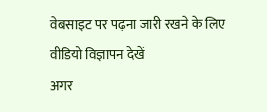वेबसाइट पर पढ़ना जारी रखने के लिए वीडियो विज्ञापन देखें
अगर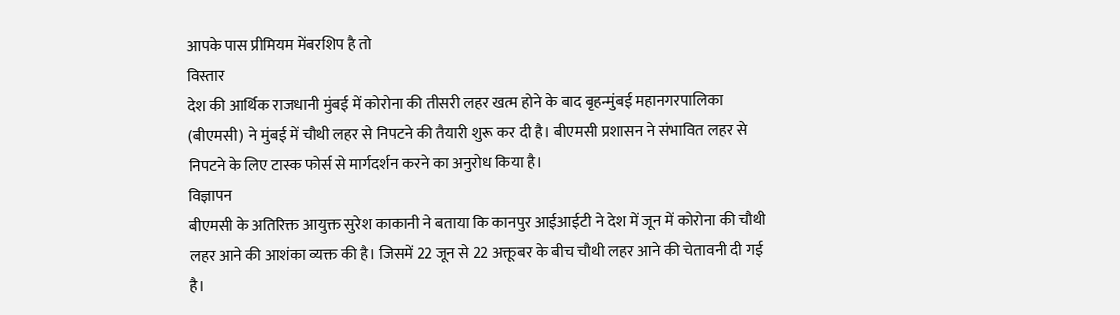आपके पास प्रीमियम मेंबरशिप है तो
विस्तार
देश की आर्थिक राजधानी मुंबई में कोरोना की तीसरी लहर खत्म होने के बाद बृहन्मुंबई महानगरपालिका (बीएमसी) ने मुंबई में चौथी लहर से निपटने की तैयारी शुरू कर दी है। बीएमसी प्रशासन ने संभावित लहर से निपटने के लिए टास्क फोर्स से मार्गदर्शन करने का अनुरोध किया है।
विज्ञापन
बीएमसी के अतिरिक्त आयुक्त सुरेश काकानी ने बताया कि कानपुर आईआईटी ने देश में जून में कोरोना की चौथी लहर आने की आशंका व्यक्त की है। जिसमें 22 जून से 22 अक्तूबर के बीच चौथी लहर आने की चेतावनी दी गई है।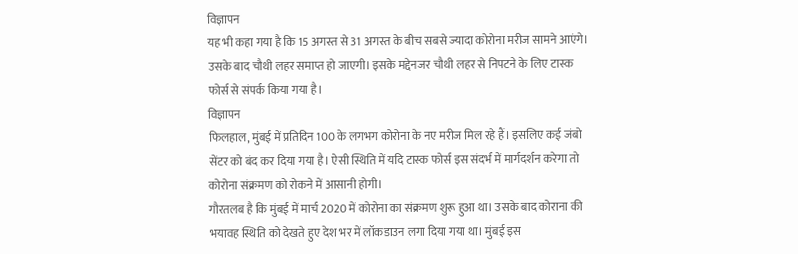विज्ञापन
यह भी कहा गया है कि 15 अगस्त से 31 अगस्त के बीच सबसे ज्यादा कोरोना मरीज सामने आएंगे। उसके बाद चौथी लहर समाप्त हो जाएगी। इसके मद्देनजर चौथी लहर से निपटने के लिए टास्क फोर्स से संपर्क किया गया है।
विज्ञापन
फिलहाल, मुंबई में प्रतिदिन 100 के लगभग कोरोना के नए मरीज मिल रहे हैं। इसलिए कई जंबो सेंटर को बंद कर दिया गया है। ऐसी स्थिति में यदि टास्क फोर्स इस संदर्भ में मार्गदर्शन करेगा तो कोरोना संक्रमण को रोकने में आसानी होगी।
गौरतलब है कि मुंबई में मार्च 2020 में कोरोना का संक्रमण शुरू हुआ था। उसके बाद कोराना की भयावह स्थिति को देखते हुए देश भर में लॉकडाउन लगा दिया गया था। मुंबई इस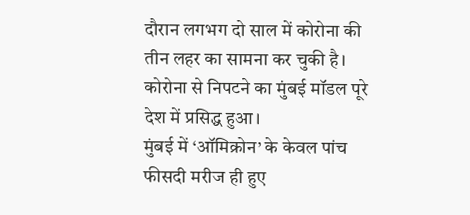दौरान लगभग दो साल में कोरोना की तीन लहर का सामना कर चुकी है। कोरोना से निपटने का मुंबई मॉडल पूरे देश में प्रसिद्ध हुआ।
मुंबई में ‘ऑमिक्रोन’ के केवल पांच फीसदी मरीज ही हुए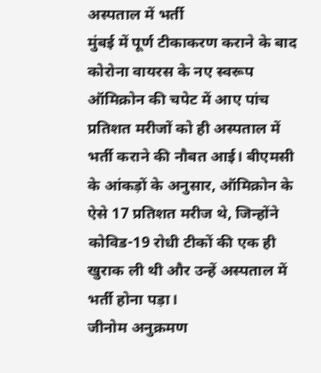अस्पताल में भर्ती
मुंबई में पूर्ण टीकाकरण कराने के बाद कोरोना वायरस के नए स्वरूप ऑमिक्रोन की चपेट में आए पांच प्रतिशत मरीजों को ही अस्पताल में भर्ती कराने की नौबत आई। बीएमसी के आंकड़ों के अनुसार, ऑमिक्रोन के ऐसे 17 प्रतिशत मरीज थे, जिन्होंने कोविड-19 रोधी टीकों की एक ही खुराक ली थी और उन्हें अस्पताल में भर्ती होना पड़ा।
जीनोम अनुक्रमण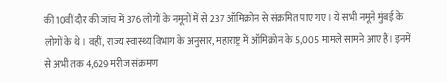की10वीं दौर की जांच में 376 लोगों के नमूनों में से 237 ऑमिक्रोन से संक्रमित पाए गए। ये सभी नमूने मुंबई के लोगों के थे। वहीं, राज्य स्वास्थ्य विभाग के अनुसार, महाराष्ट्र में ऑमिक्रोन के 5,005 मामले सामने आए हैं। इनमें से अभी तक 4,629 मरीज संक्रमण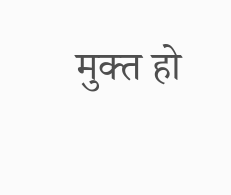मुक्त हो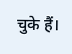चुके हैं।